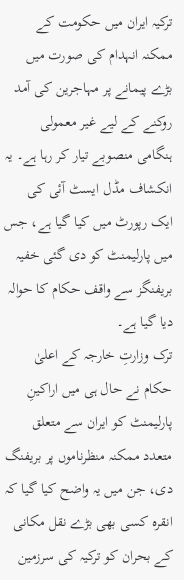ترکیہ ایران میں حکومت کے ممکنہ انہدام کی صورت میں بڑے پیمانے پر مہاجرین کی آمد روکنے کے لیے غیر معمولی ہنگامی منصوبے تیار کر رہا ہے۔ یہ انکشاف مڈل ایسٹ آئی کی ایک رپورٹ میں کیا گیا ہے، جس میں پارلیمنٹ کو دی گئی خفیہ بریفنگز سے واقف حکام کا حوالہ دیا گیا ہے۔
ترک وزارتِ خارجہ کے اعلیٰ حکام نے حال ہی میں اراکینِ پارلیمنٹ کو ایران سے متعلق متعدد ممکنہ منظرناموں پر بریفنگ دی، جن میں یہ واضح کیا گیا کہ انقرہ کسی بھی بڑے نقل مکانی کے بحران کو ترکیہ کی سرزمین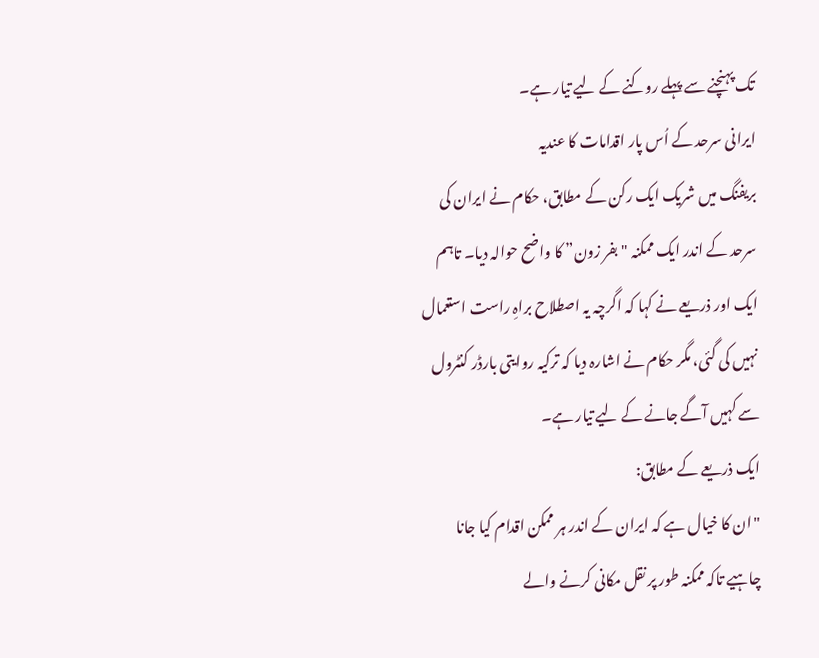تک پہنچنے سے پہلے روکنے کے لیے تیار ہے۔
ایرانی سرحد کے اُس پار اقدامات کا عندیہ
بریفنگ میں شریک ایک رکن کے مطابق، حکام نے ایران کی سرحد کے اندر ایک ممکنہ "بفر زون” کا واضح حوالہ دیا۔ تاہم ایک اور ذریعے نے کہا کہ اگرچہ یہ اصطلاح براہِ راست استعمال نہیں کی گئی، مگر حکام نے اشارہ دیا کہ ترکیہ روایتی بارڈر کنٹرول سے کہیں آگے جانے کے لیے تیار ہے۔
ایک ذریعے کے مطابق:
"ان کا خیال ہے کہ ایران کے اندر ہر ممکن اقدام کیا جانا چاہیے تاکہ ممکنہ طور پر نقل مکانی کرنے والے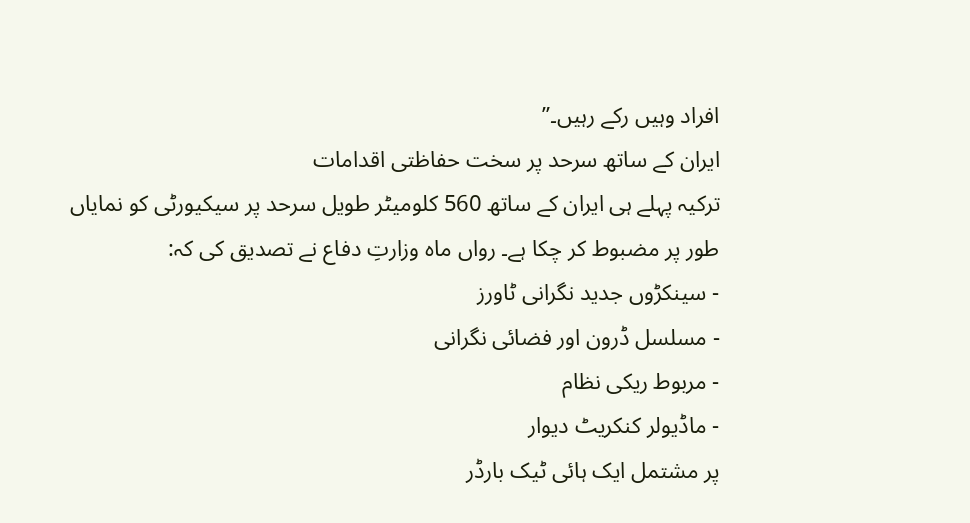افراد وہیں رکے رہیں۔”
ایران کے ساتھ سرحد پر سخت حفاظتی اقدامات
ترکیہ پہلے ہی ایران کے ساتھ 560 کلومیٹر طویل سرحد پر سیکیورٹی کو نمایاں طور پر مضبوط کر چکا ہے۔ رواں ماہ وزارتِ دفاع نے تصدیق کی کہ:
- سینکڑوں جدید نگرانی ٹاورز
- مسلسل ڈرون اور فضائی نگرانی
- مربوط ریکی نظام
- ماڈیولر کنکریٹ دیوار
پر مشتمل ایک ہائی ٹیک بارڈر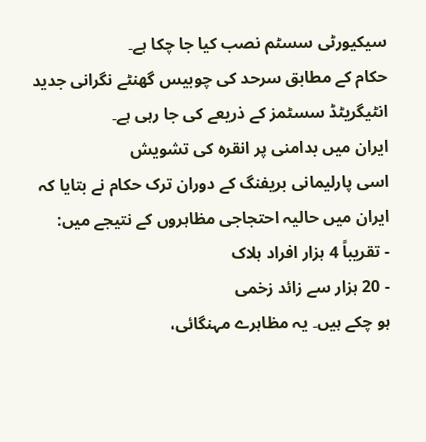سیکیورٹی سسٹم نصب کیا جا چکا ہے۔
حکام کے مطابق سرحد کی چوبیس گھنٹے نگرانی جدید انٹیگریٹڈ سسٹمز کے ذریعے کی جا رہی ہے۔
ایران میں بدامنی پر انقرہ کی تشویش
اسی پارلیمانی بریفنگ کے دوران ترک حکام نے بتایا کہ ایران میں حالیہ احتجاجی مظاہروں کے نتیجے میں:
- تقریباً 4 ہزار افراد ہلاک
- 20 ہزار سے زائد زخمی
ہو چکے ہیں۔ یہ مظاہرے مہنگائی،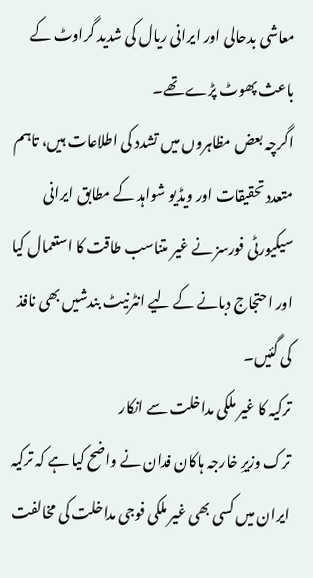معاشی بدحالی اور ایرانی ریال کی شدید گراوٹ کے باعث پھوٹ پڑے تھے۔
اگرچہ بعض مظاہروں میں تشدد کی اطلاعات ہیں، تاہم متعدد تحقیقات اور ویڈیو شواہد کے مطابق ایرانی سیکیورٹی فورسز نے غیر متناسب طاقت کا استعمال کیا اور احتجاج دبانے کے لیے انٹرنیٹ بندشیں بھی نافذ کی گئیں۔
ترکیہ کا غیر ملکی مداخلت سے انکار
ترک وزیرِ خارجہ ہاکان فدان نے واضح کیا ہے کہ ترکیہ ایران میں کسی بھی غیر ملکی فوجی مداخلت کی مخالفت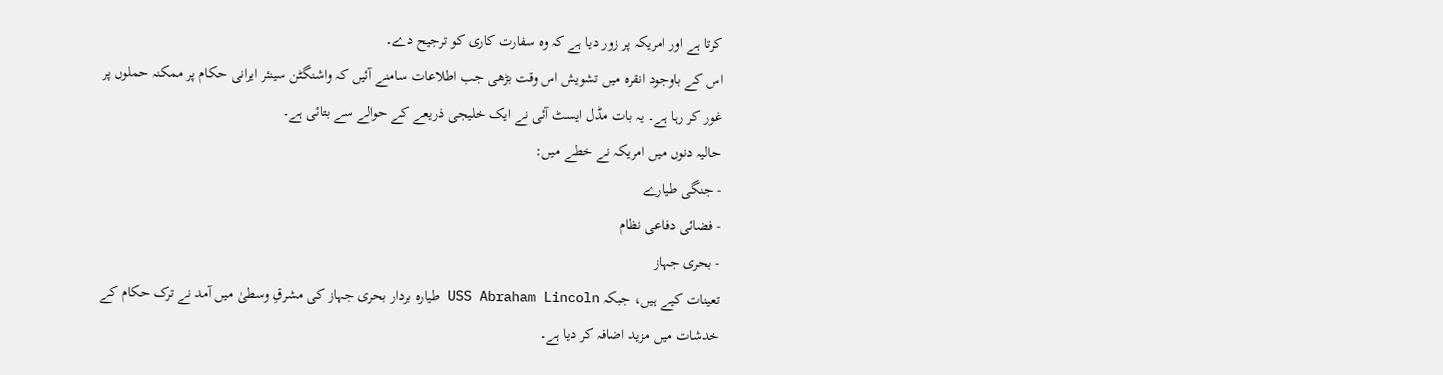کرتا ہے اور امریکہ پر زور دیا ہے کہ وہ سفارت کاری کو ترجیح دے۔
اس کے باوجود انقرہ میں تشویش اس وقت بڑھی جب اطلاعات سامنے آئیں کہ واشنگٹن سینئر ایرانی حکام پر ممکنہ حملوں پر غور کر رہا ہے۔ یہ بات مڈل ایسٹ آئی نے ایک خلیجی ذریعے کے حوالے سے بتائی ہے۔
حالیہ دنوں میں امریکہ نے خطے میں:
- جنگی طیارے
- فضائی دفاعی نظام
- بحری جہاز
تعینات کیے ہیں، جبکہ USS Abraham Lincoln طیارہ بردار بحری جہاز کی مشرقِ وسطیٰ میں آمد نے ترک حکام کے خدشات میں مزید اضافہ کر دیا ہے۔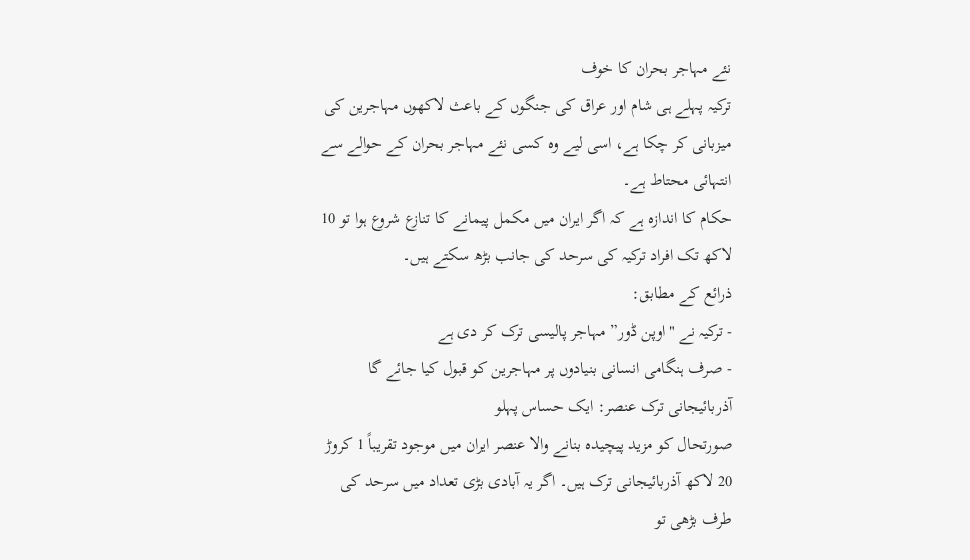نئے مہاجر بحران کا خوف
ترکیہ پہلے ہی شام اور عراق کی جنگوں کے باعث لاکھوں مہاجرین کی میزبانی کر چکا ہے، اسی لیے وہ کسی نئے مہاجر بحران کے حوالے سے انتہائی محتاط ہے۔
حکام کا اندازہ ہے کہ اگر ایران میں مکمل پیمانے کا تنازع شروع ہوا تو 10 لاکھ تک افراد ترکیہ کی سرحد کی جانب بڑھ سکتے ہیں۔
ذرائع کے مطابق:
- ترکیہ نے "اوپن ڈور” مہاجر پالیسی ترک کر دی ہے
- صرف ہنگامی انسانی بنیادوں پر مہاجرین کو قبول کیا جائے گا
آذربائیجانی ترک عنصر: ایک حساس پہلو
صورتحال کو مزید پیچیدہ بنانے والا عنصر ایران میں موجود تقریباً 1 کروڑ 20 لاکھ آذربائیجانی ترک ہیں۔ اگر یہ آبادی بڑی تعداد میں سرحد کی طرف بڑھی تو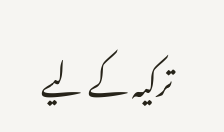ترکیہ کے لیے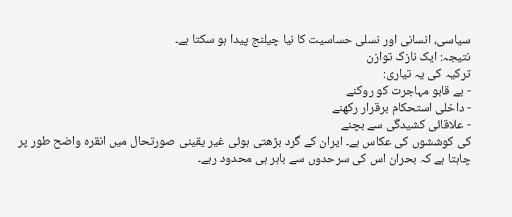سیاسی، انسانی اور نسلی حساسیت کا نیا چیلنج پیدا ہو سکتا ہے۔
نتیجہ: ایک نازک توازن
ترکیہ کی یہ تیاری:
- بے قابو مہاجرت کو روکنے
- داخلی استحکام برقرار رکھنے
- علاقائی کشیدگی سے بچنے
کی کوششوں کی عکاس ہے۔ ایران کے گرد بڑھتی ہوئی غیر یقینی صورتحال میں انقرہ واضح طور پر چاہتا ہے کہ بحران اس کی سرحدوں سے باہر ہی محدود رہے۔